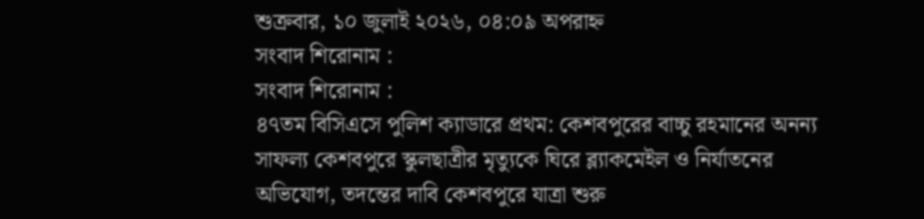শুক্রবার, ১০ জুলাই ২০২৬, ০৪:০৯ অপরাহ্ন
সংবাদ শিরোনাম :
সংবাদ শিরোনাম :
৪৭তম বিসিএসে পুলিশ ক্যাডারে প্রথম: কেশবপুরের বাচ্চু রহমানের অনন্য সাফল্য কেশবপুরে স্কুলছাত্রীর মৃত্যুকে ঘিরে ব্ল্যাকমেইল ও নির্যাতনের অভিযোগ, তদন্তের দাবি কেশবপুরে যাত্রা শুরু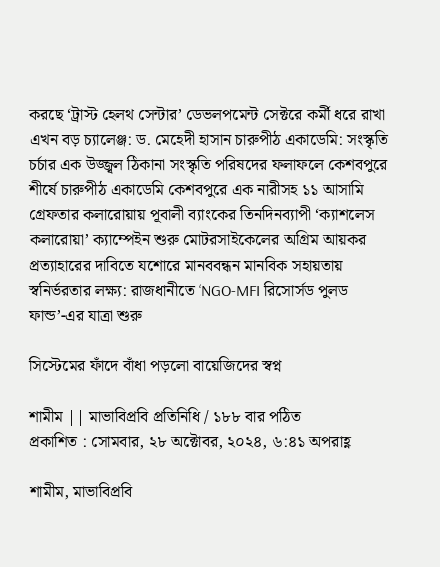করছে ‘ট্রাস্ট হেলথ সেন্টার’ ডেভলপমেন্ট সেক্টরে কর্মী ধরে রাখা এখন বড় চ্যালেঞ্জ: ড. মেহেদী হাসান চারুপীঠ একাডেমি: সংস্কৃতি চর্চার এক উজ্জ্বল ঠিকানা সংস্কৃতি পরিষদের ফলাফলে কেশবপুরে শীর্ষে চারুপীঠ একাডেমি কেশবপুরে এক নারীসহ ১১ আসামি গ্রেফতার কলারোয়ায় পূবালী ব্যাংকের তিনদিনব্যাপী ‘ক্যাশলেস কলারোয়া’ ক্যাম্পেইন শুরু মোটরসাইকেলের অগ্রিম আয়কর প্রত্যাহারের দাবিতে যশোরে মানববন্ধন মানবিক সহায়তায় স্বনির্ভরতার লক্ষ্য: রাজধানীতে ‘NGO-MFI রিসোর্সড পুলড ফান্ড’-এর যাত্রা শুরু

সিস্টেমের ফাঁদে বাঁধা পড়লো বায়েজিদের স্বপ্ন

শামীম || মাভাবিপ্রবি প্রতিনিধি / ১৮৮ বার পঠিত
প্রকাশিত : সোমবার, ২৮ অক্টোবর, ২০২৪, ৬:৪১ অপরাহ্ণ

শামীম, মাভাবিপ্রবি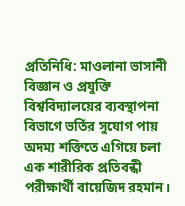প্রতিনিধি: মাওলানা ভাসানী বিজ্ঞান ও প্রযুক্তি বিশ্ববিদ্যালয়ের ব্যবস্থাপনা বিভাগে ভর্তির সুযোগ পায় অদম্য শক্তিতে এগিয়ে চলা এক শারীরিক প্রতিবন্ধী পরীক্ষার্থী বায়েজিদ রহমান।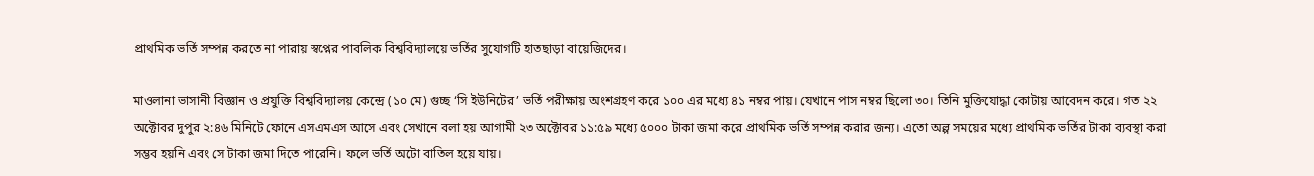প্রাথমিক ভর্তি সম্পন্ন করতে না পারায় স্বপ্নের পাবলিক বিশ্ববিদ্যালয়ে ভর্তির সুযোগটি হাতছাড়া বায়েজিদের।

মাওলানা ভাসানী বিজ্ঞান ও প্রযুক্তি বিশ্ববিদ্যালয় কেন্দ্রে (১০ মে) গুচ্ছ ‘সি ইউনিটের’ ভর্তি পরীক্ষায় অংশগ্রহণ করে ১০০ এর মধ্যে ৪১ নম্বর পায়। যেখানে পাস নম্বর ছিলো ৩০। তিনি মুক্তিযোদ্ধা কোটায় আবেদন করে। গত ২২ অক্টোবর দুপুর ২:৪৬ মিনিটে ফোনে এসএমএস আসে এবং সেখানে বলা হয় আগামী ২৩ অক্টোবর ১১:৫৯ মধ্যে ৫০০০ টাকা জমা করে প্রাথমিক ভর্তি সম্পন্ন করার জন্য। এতো অল্প সময়ের মধ্যে প্রাথমিক ভর্তির টাকা ব্যবস্থা করা সম্ভব হয়নি এবং সে টাকা জমা দিতে পারেনি। ফলে ভর্তি অটো বাতিল হয়ে যায়।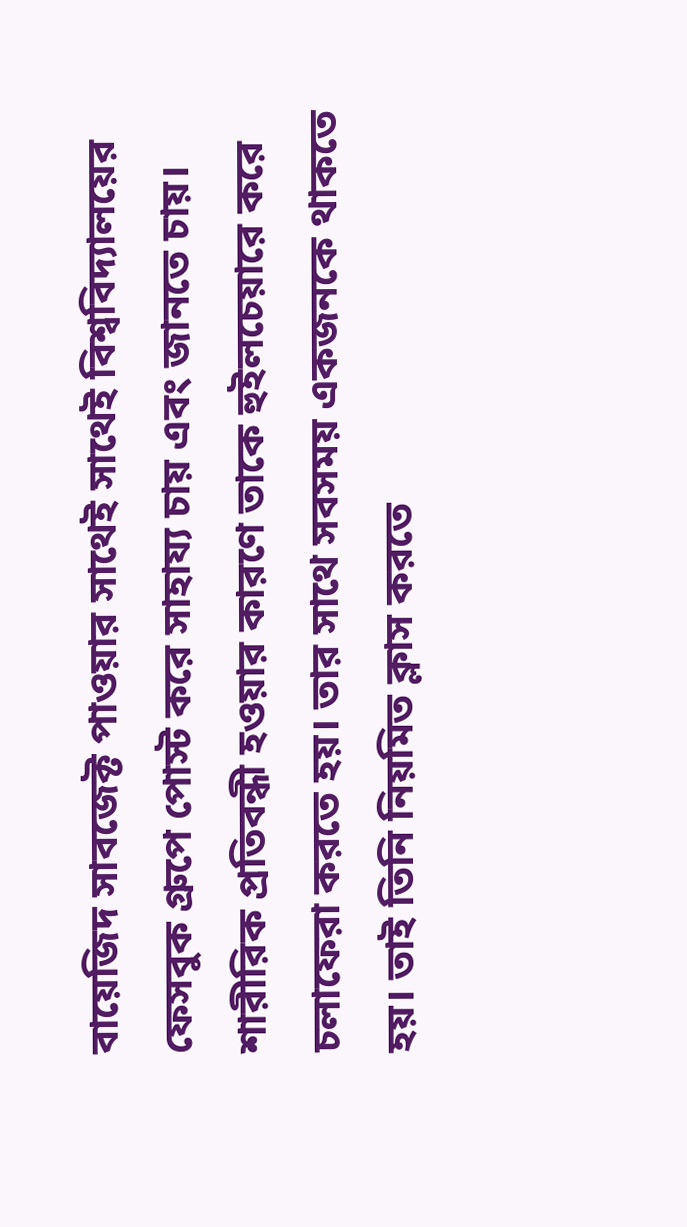বায়েজিদ সাবজেক্ট পাওয়ার সাথেই সাথেই বিশ্ববিদ্যালয়ের ফেসবুক গ্রুপে পোস্ট করে সাহায্য চায় এবং জানতে চায়। শারীরিক প্রতিবন্ধী হওয়ার কারণে তাকে হুইলচেয়ারে করে চলাফেরা করতে হয়। তার সাথে সবসময় একজনকে থাকতে হয়। তাই তিনি নিয়মিত ক্লাস করতে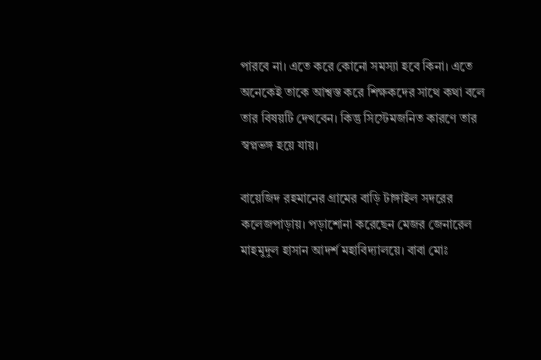পারবে না। এতে করে কোনো সমস্যা হবে কিনা। এতে অনেকেই তাকে আশ্বস্ত করে শিক্ষকদের সাথে কথা বলে তার বিষয়টি দেখবেন। কিন্তু সিস্টেমজনিত কারণে তার স্বপ্নভঙ্গ হয়ে যায়।

বায়েজিদ রহমানের গ্রামের বাড়ি টাঙ্গাইল সদরের কলেজপাড়ায়। পড়াশোনা করেছেন মেজর জেনারেল মাহমুদুল হাসান আদর্শ মহাবিদ্যালয়ে। বাবা মোঃ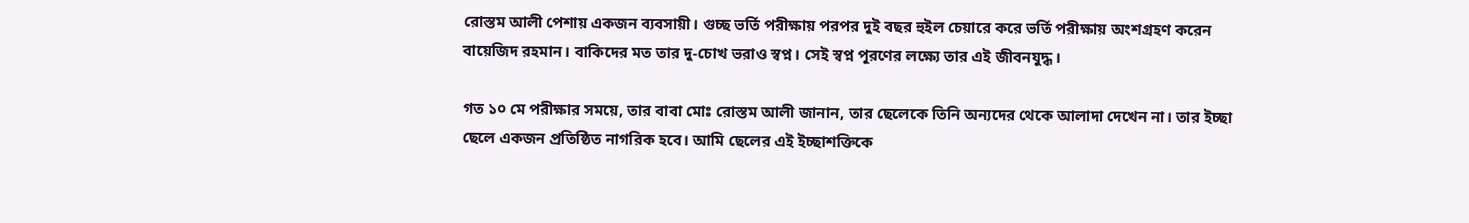রোস্তম আলী পেশায় একজন ব্যবসায়ী। গুচ্ছ ভর্তি পরীক্ষায় পরপর দুই বছর হুইল চেয়ারে করে ভর্তি পরীক্ষায় অংশগ্রহণ করেন বায়েজিদ রহমান। বাকিদের মত তার দু-চোখ ভরাও স্বপ্ন। সেই স্বপ্ন পূরণের লক্ষ্যে তার এই জীবনযুদ্ধ।

গত ১০ মে পরীক্ষার সময়ে, তার বাবা মোঃ রোস্তম আলী জানান, তার ছেলেকে তিনি অন্যদের থেকে আলাদা দেখেন না। তার ইচ্ছা ছেলে একজন প্রতিষ্ঠিত নাগরিক হবে। আমি ছেলের এই ইচ্ছাশক্তিকে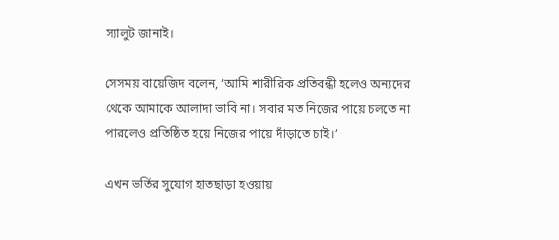স্যালুট জানাই।

সেসময় বায়েজিদ বলেন, ‘আমি শারীরিক প্রতিবন্ধী হলেও অন্যদের থেকে আমাকে আলাদা ভাবি না। সবার মত নিজের পায়ে চলতে না পারলেও প্রতিষ্ঠিত হয়ে নিজের পায়ে দাঁড়াতে চাই।’

এখন ভর্তির সুযোগ হাতছাড়া হওয়ায়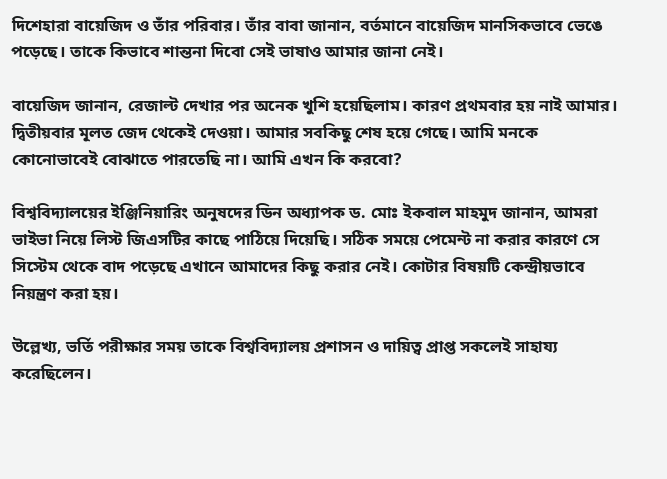দিশেহারা বায়েজিদ ও তাঁর পরিবার। তাঁর বাবা জানান, বর্তমানে বায়েজিদ মানসিকভাবে ভেঙে পড়েছে। তাকে কিভাবে শান্তনা দিবো সেই ভাষাও আমার জানা নেই।

বায়েজিদ জানান, রেজাল্ট দেখার পর অনেক খুশি হয়েছিলাম। কারণ প্রথমবার হয় নাই আমার। দ্বিতীয়বার মূলত জেদ থেকেই দেওয়া। আমার সবকিছু শেষ হয়ে গেছে। আমি মনকে কোনোভাবেই বোঝাতে পারতেছি না। আমি এখন কি করবো?

বিশ্ববিদ্যালয়ের ইঞ্জিনিয়ারিং অনুষদের ডিন অধ্যাপক ড. মোঃ ইকবাল মাহমুদ জানান, আমরা ভাইভা নিয়ে লিস্ট জিএসটির কাছে পাঠিয়ে দিয়েছি। সঠিক সময়ে পেমেন্ট না করার কারণে সে সিস্টেম থেকে বাদ পড়েছে এখানে আমাদের কিছু করার নেই। কোটার বিষয়টি কেন্দ্রীয়ভাবে নিয়ন্ত্রণ করা হয়।

উল্লেখ্য, ভর্তি পরীক্ষার সময় তাকে বিশ্ববিদ্যালয় প্রশাসন ও দায়িত্ব প্রাপ্ত সকলেই সাহায্য করেছিলেন।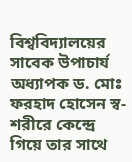বিশ্ববিদ্যালয়ের সাবেক উপাচার্য অধ্যাপক ড. মোঃ ফরহাদ হোসেন স্ব-শরীরে কেন্দ্রে গিয়ে তার সাথে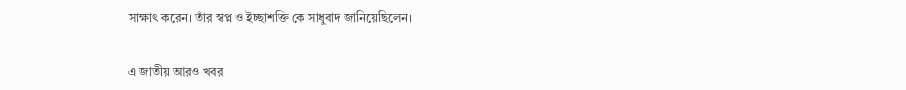সাক্ষাৎ করেন। তাঁর স্বপ্ন ও ইচ্ছাশক্তি কে সাধুবাদ জানিয়েছিলেন।


এ জাতীয় আরও খবর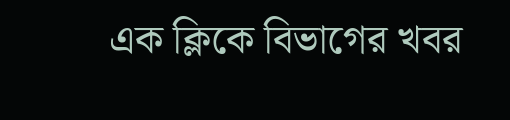এক ক্লিকে বিভাগের খবর